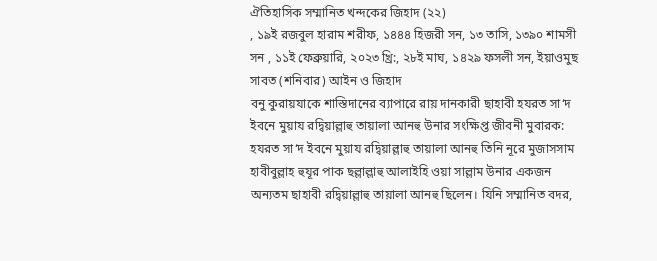ঐতিহাসিক সম্মানিত খন্দকের জিহাদ (২২)
, ১৯ই রজবুল হারাম শরীফ, ১৪৪৪ হিজরী সন, ১৩ তাসি, ১৩৯০ শামসী সন , ১১ই ফেব্রুয়ারি, ২০২৩ খ্রি:, ২৮ই মাঘ, ১৪২৯ ফসলী সন, ইয়াওমুছ সাবত (শনিবার) আইন ও জিহাদ
বনু কুরায়যাকে শাস্তিদানের ব্যাপারে রায় দানকারী ছাহাবী হযরত সা‘দ ইবনে মুয়ায রদ্বিয়াল্লাহু তায়ালা আনহু উনার সংক্ষিপ্ত জীবনী মুবারক:
হযরত সা‘দ ইবনে মুয়ায রদ্বিয়াল্লাহু তায়ালা আনহু তিনি নূরে মুজাসসাম হাবীবুল্লাহ হুযূর পাক ছল্লাল্লাহু আলাইহি ওয়া সাল্লাম উনার একজন অন্যতম ছাহাবী রদ্বিয়াল্লাহু তায়ালা আনহু ছিলেন। যিনি সম্মানিত বদর,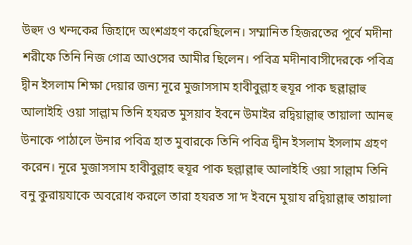উহুদ ও খন্দকের জিহাদে অংশগ্রহণ করেছিলেন। সম্মানিত হিজরতের পূর্বে মদীনা শরীফে তিনি নিজ গোত্র আওসের আমীর ছিলেন। পবিত্র মদীনাবাসীদেরকে পবিত্র দ্বীন ইসলাম শিক্ষা দেয়ার জন্য নূরে মুজাসসাম হাবীবুল্লাহ হুযূর পাক ছল্লাল্লাহু আলাইহি ওয়া সাল্লাম তিনি হযরত মুসয়াব ইবনে উমাইর রদ্বিয়াল্লাহু তায়ালা আনহু উনাকে পাঠালে উনার পবিত্র হাত মুবারকে তিনি পবিত্র দ্বীন ইসলাম ইসলাম গ্রহণ করেন। নূরে মুজাসসাম হাবীবুল্লাহ হুযূর পাক ছল্লাল্লাহু আলাইহি ওয়া সাল্লাম তিনি বনু কুরায়যাকে অবরোধ করলে তারা হযরত সা‘দ ইবনে মুয়ায রদ্বিয়াল্লাহু তায়ালা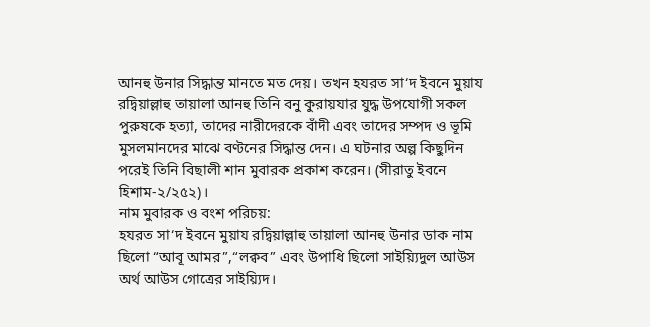আনহু উনার সিদ্ধান্ত মানতে মত দেয়। তখন হযরত সা‘দ ইবনে মুয়ায রদ্বিয়াল্লাহু তায়ালা আনহু তিনি বনু কুরায়যার যুদ্ধ উপযোগী সকল পুরুষকে হত্যা, তাদের নারীদেরকে বাঁদী এবং তাদের সম্পদ ও ভূমি মুসলমানদের মাঝে বণ্টনের সিদ্ধান্ত দেন। এ ঘটনার অল্প কিছুদিন পরেই তিনি বিছালী শান মুবারক প্রকাশ করেন। (সীরাতু ইবনে হিশাম-২/২৫২)।
নাম মুবারক ও বংশ পরিচয়:
হযরত সা‘দ ইবনে মুয়ায রদ্বিয়াল্লাহু তায়ালা আনহু উনার ডাক নাম ছিলো “আবূ আমর”,“লক্বব” এবং উপাধি ছিলো সাইয়্যিদুল আউস অর্থ আউস গোত্রের সাইয়্যিদ।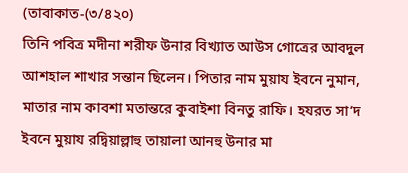(তাবাকাত-(৩/৪২০)
তিনি পবিত্র মদীনা শরীফ উনার বিখ্যাত আউস গোত্রের আবদুল আশহাল শাখার সন্তান ছিলেন। পিতার নাম মুয়ায ইবনে নুমান, মাতার নাম কাবশা মতান্তরে কুবাইশা বিনতু রাফি। হযরত সা‘দ ইবনে মুয়ায রদ্বিয়াল্লাহু তায়ালা আনহু উনার মা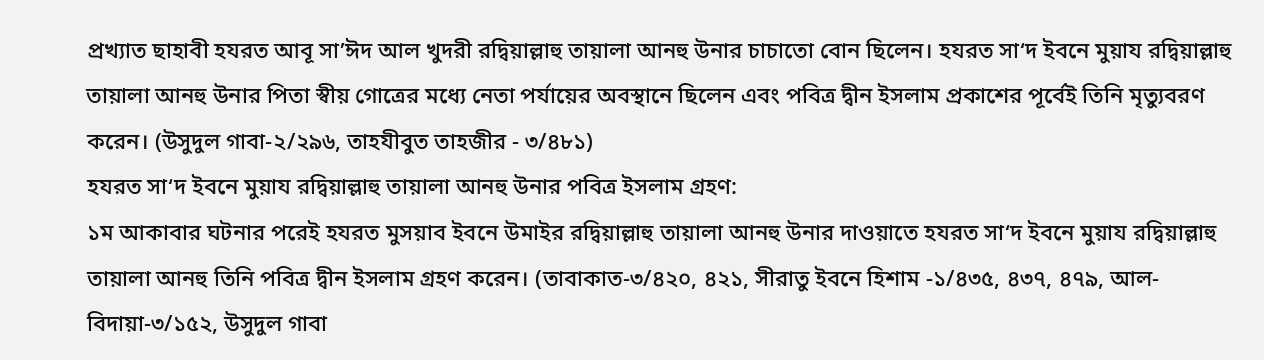প্রখ্যাত ছাহাবী হযরত আবূ সা’ঈদ আল খুদরী রদ্বিয়াল্লাহু তায়ালা আনহু উনার চাচাতো বোন ছিলেন। হযরত সা‘দ ইবনে মুয়ায রদ্বিয়াল্লাহু তায়ালা আনহু উনার পিতা স্বীয় গোত্রের মধ্যে নেতা পর্যায়ের অবস্থানে ছিলেন এবং পবিত্র দ্বীন ইসলাম প্রকাশের পূর্বেই তিনি মৃত্যুবরণ করেন। (উসুদুল গাবা-২/২৯৬, তাহযীবুত তাহজীর - ৩/৪৮১)
হযরত সা‘দ ইবনে মুয়ায রদ্বিয়াল্লাহু তায়ালা আনহু উনার পবিত্র ইসলাম গ্রহণ:
১ম আকাবার ঘটনার পরেই হযরত মুসয়াব ইবনে উমাইর রদ্বিয়াল্লাহু তায়ালা আনহু উনার দাওয়াতে হযরত সা‘দ ইবনে মুয়ায রদ্বিয়াল্লাহু তায়ালা আনহু তিনি পবিত্র দ্বীন ইসলাম গ্রহণ করেন। (তাবাকাত-৩/৪২০, ৪২১, সীরাতু ইবনে হিশাম -১/৪৩৫, ৪৩৭, ৪৭৯, আল-বিদায়া-৩/১৫২, উসুদুল গাবা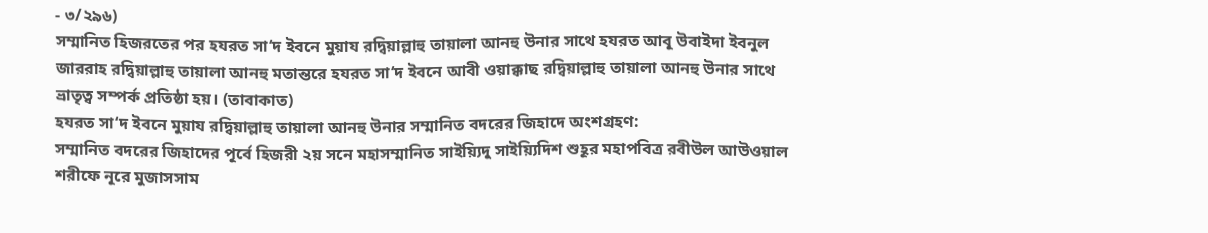- ৩/২৯৬)
সম্মানিত হিজরতের পর হযরত সা‘দ ইবনে মুয়ায রদ্বিয়াল্লাহু তায়ালা আনহু উনার সাথে হযরত আবূ উবাইদা ইবনুল জাররাহ রদ্বিয়াল্লাহু তায়ালা আনহু মতান্তরে হযরত সা‘দ ইবনে আবী ওয়াক্কাছ রদ্বিয়াল্লাহু তায়ালা আনহু উনার সাথে ভ্রাতৃত্ব সম্পর্ক প্রতিষ্ঠা হয়। (তাবাকাত)
হযরত সা‘দ ইবনে মুয়ায রদ্বিয়াল্লাহু তায়ালা আনহু উনার সম্মানিত বদরের জিহাদে অংশগ্রহণ:
সম্মানিত বদরের জিহাদের পূর্বে হিজরী ২য় সনে মহাসম্মানিত সাইয়্যিদু সাইয়্যিদিশ শুহূর মহাপবিত্র রবীউল আউওয়াল শরীফে নূরে মুজাসসাম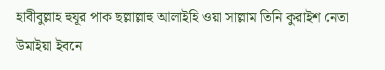হাবীবুল্লাহ হুযূর পাক ছল্লাল্লাহু আলাইহি ওয়া সাল্লাম তিনি কুরাইশ নেতা উমাইয়া ইবনে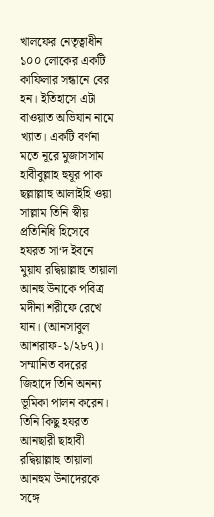খালফের নেতৃত্বাধীন ১০০ লোকের একটি কাফিলার সন্ধানে বের হন। ইতিহাসে এটা বাওয়াত অভিযান নামে খ্যাত। একটি বর্ণনা মতে নূরে মুজাসসাম হাবীবুল্লাহ হুযূর পাক ছল্লাল্লাহু আলাইহি ওয়া সাল্লাম তিনি স্বীয় প্রতিনিধি হিসেবে হযরত সা‘দ ইবনে মুয়ায রদ্বিয়াল্লাহু তায়ালা আনহু উনাকে পবিত্র মদীনা শরীফে রেখে যান। (আনসাবুল আশরাফ-১/২৮৭)।
সম্মানিত বদরের জিহাদে তিনি অনন্য ভূমিকা পালন করেন। তিনি কিছু হযরত আনছারী ছাহাবী রদ্বিয়াল্লাহু তায়ালা আনহুম উনাদেরকে সঙ্গে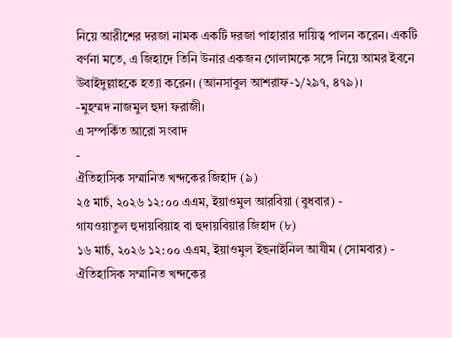নিয়ে আরীশের দরজা নামক একটি দরজা পাহারার দায়িত্ব পালন করেন। একটি বর্ণনা মতে, এ জিহাদে তিনি উনার একজন গোলামকে সঙ্গে নিয়ে আমর ইবনে উবাইদুল্লাহকে হত্যা করেন। (আনসাবুল আশরাফ-১/২৯৭, ৪৭৯)।
-মুহম্মদ নাজমুল হুদা ফরাজী।
এ সম্পর্কিত আরো সংবাদ
-
ঐতিহাসিক সম্মানিত খন্দকের জিহাদ (৯)
২৫ মার্চ, ২০২৬ ১২:০০ এএম, ইয়াওমুল আরবিয়া (বুধবার) -
গাযওয়াতুল হুদায়বিয়াহ বা হুদায়বিয়ার জিহাদ (৮)
১৬ মার্চ, ২০২৬ ১২:০০ এএম, ইয়াওমুল ইছনাইনিল আযীম (সোমবার) -
ঐতিহাসিক সম্মানিত খন্দকের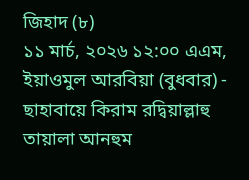জিহাদ (৮)
১১ মার্চ, ২০২৬ ১২:০০ এএম, ইয়াওমুল আরবিয়া (বুধবার) -
ছাহাবায়ে কিরাম রদ্বিয়াল্লাহু তায়ালা আনহুম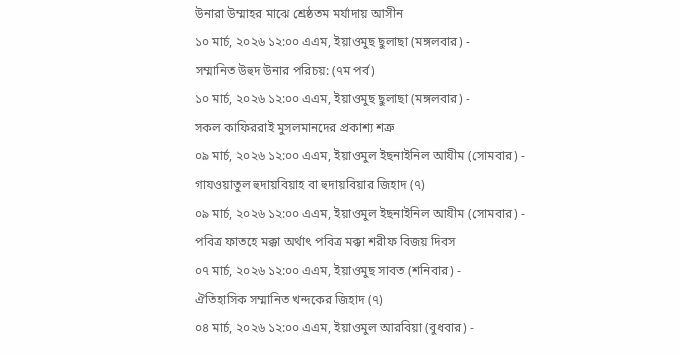উনারা উম্মাহর মাঝে শ্রেষ্ঠতম মর্যাদায় আসীন
১০ মার্চ, ২০২৬ ১২:০০ এএম, ইয়াওমুছ ছুলাছা (মঙ্গলবার) -
সম্মানিত উহুদ উনার পরিচয়: (৭ম পর্ব)
১০ মার্চ, ২০২৬ ১২:০০ এএম, ইয়াওমুছ ছুলাছা (মঙ্গলবার) -
সকল কাফিররাই মুসলমানদের প্রকাশ্য শত্রু
০৯ মার্চ, ২০২৬ ১২:০০ এএম, ইয়াওমুল ইছনাইনিল আযীম (সোমবার) -
গাযওয়াতুল হুদায়বিয়াহ বা হুদায়বিয়ার জিহাদ (৭)
০৯ মার্চ, ২০২৬ ১২:০০ এএম, ইয়াওমুল ইছনাইনিল আযীম (সোমবার) -
পবিত্র ফাতহে মক্কা অর্থাৎ পবিত্র মক্কা শরীফ বিজয় দিবস
০৭ মার্চ, ২০২৬ ১২:০০ এএম, ইয়াওমুছ সাবত (শনিবার) -
ঐতিহাসিক সম্মানিত খন্দকের জিহাদ (৭)
০৪ মার্চ, ২০২৬ ১২:০০ এএম, ইয়াওমুল আরবিয়া (বুধবার) -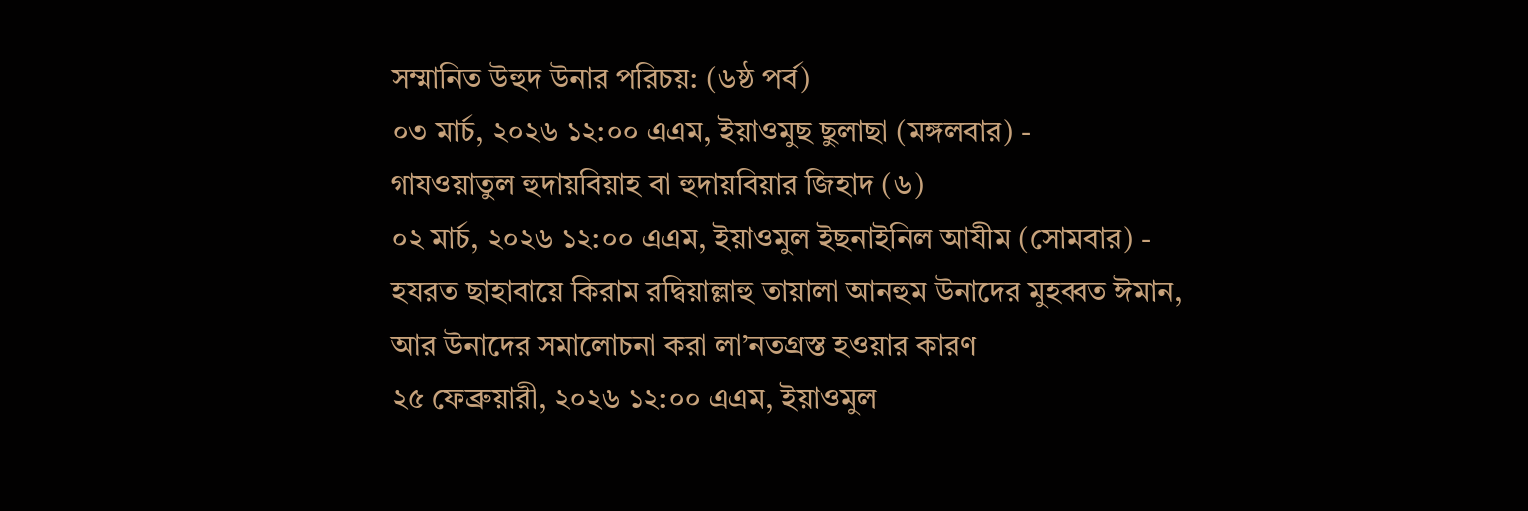সম্মানিত উহুদ উনার পরিচয়: (৬ষ্ঠ পর্ব)
০৩ মার্চ, ২০২৬ ১২:০০ এএম, ইয়াওমুছ ছুলাছা (মঙ্গলবার) -
গাযওয়াতুল হুদায়বিয়াহ বা হুদায়বিয়ার জিহাদ (৬)
০২ মার্চ, ২০২৬ ১২:০০ এএম, ইয়াওমুল ইছনাইনিল আযীম (সোমবার) -
হযরত ছাহাবায়ে কিরাম রদ্বিয়াল্লাহু তায়ালা আনহুম উনাদের মুহব্বত ঈমান, আর উনাদের সমালোচনা করা লা’নতগ্রস্ত হওয়ার কারণ
২৫ ফেব্রুয়ারী, ২০২৬ ১২:০০ এএম, ইয়াওমুল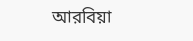আরবিয়া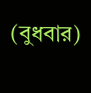(বুধবার)